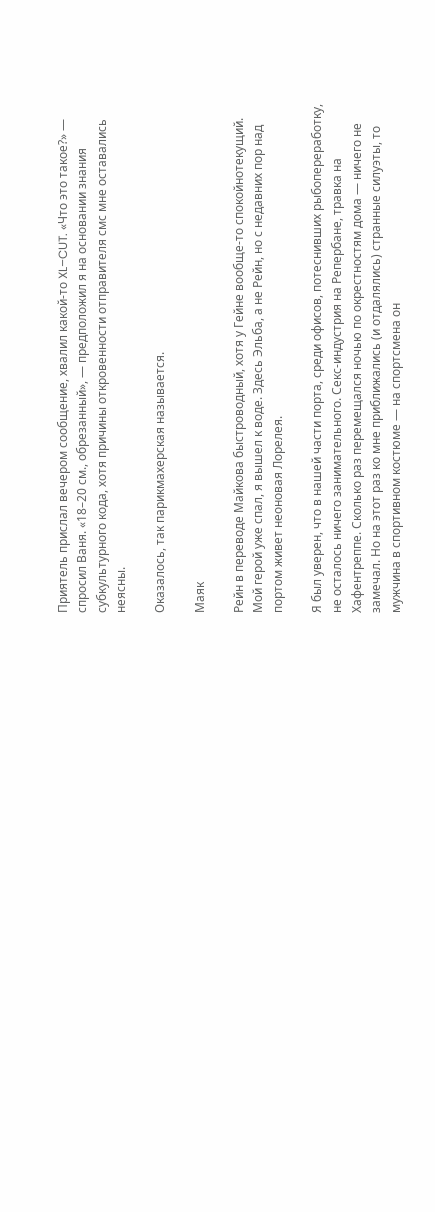Приятель прислал вечером сообщение, хвалил какой-то XL–CUT. «Что это такое?» — спросил Ваня. «18–20 см., обрезанный», — предположил я на основании знания субкультурного кода, хотя причины откровенности отправителя смс мне оставались неясны.

Оказалось, так парикмахерская называется.

Маяк

Рейн в переводе Майкова быстроводный, хотя у Гейне вообще-то спокойнотекущий. Мой герой уже спал, я вышел к воде. Здесь Эльба, а не Рейн, но с недавних пор над портом живет неоновая Лорелея.

Я был уверен, что в нашей части порта, среди офисов, потеснивших рыбопереработку, не осталось ничего занимательного. Секс-индустрия на Репербане, травка на Хафентреппе. Сколько раз перемещался ночью по окрестностям дома — ничего не замечал. Но на этот раз ко мне приближались (и отдалялись) странные силуэты, то мужчина в спортивном костюме — на спортсмена он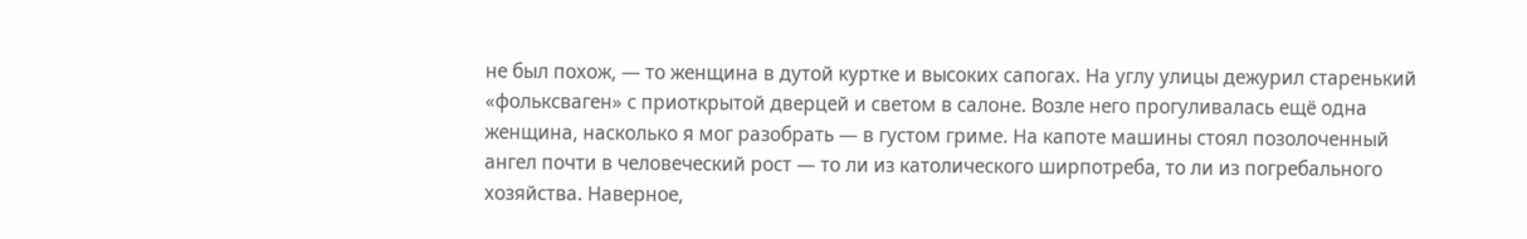не был похож, — то женщина в дутой куртке и высоких сапогах. На углу улицы дежурил старенький «фольксваген» с приоткрытой дверцей и светом в салоне. Возле него прогуливалась ещё одна женщина, насколько я мог разобрать — в густом гриме. На капоте машины стоял позолоченный ангел почти в человеческий рост — то ли из католического ширпотреба, то ли из погребального хозяйства. Наверное,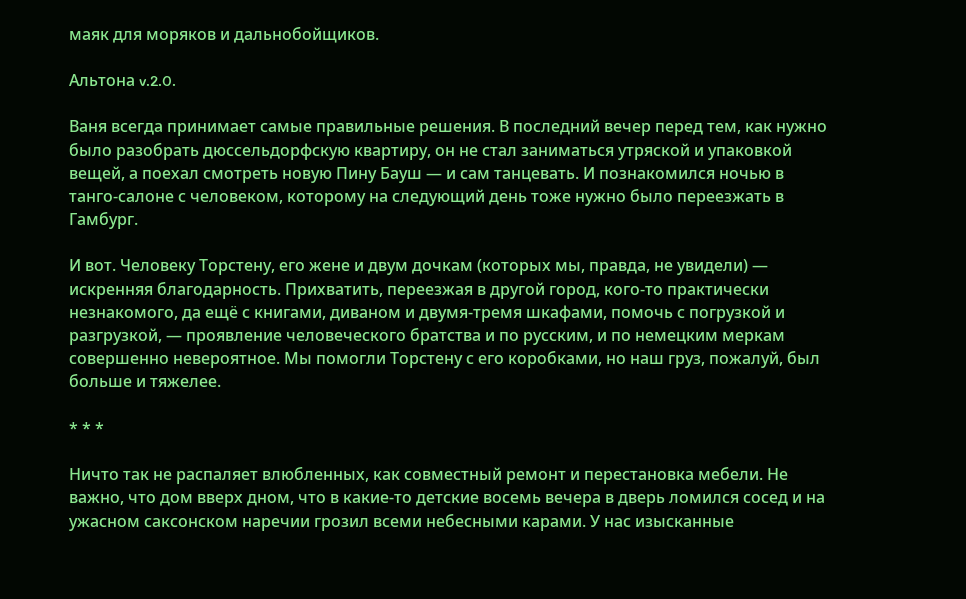маяк для моряков и дальнобойщиков.

Альтона v.2.0.

Ваня всегда принимает самые правильные решения. В последний вечер перед тем, как нужно было разобрать дюссельдорфскую квартиру, он не стал заниматься утряской и упаковкой вещей, а поехал смотреть новую Пину Бауш — и сам танцевать. И познакомился ночью в танго-салоне с человеком, которому на следующий день тоже нужно было переезжать в Гамбург.

И вот. Человеку Торстену, его жене и двум дочкам (которых мы, правда, не увидели) — искренняя благодарность. Прихватить, переезжая в другой город, кого-то практически незнакомого, да ещё с книгами, диваном и двумя-тремя шкафами, помочь с погрузкой и разгрузкой, — проявление человеческого братства и по русским, и по немецким меркам совершенно невероятное. Мы помогли Торстену с его коробками, но наш груз, пожалуй, был больше и тяжелее.

* * *

Ничто так не распаляет влюбленных, как совместный ремонт и перестановка мебели. Не важно, что дом вверх дном, что в какие-то детские восемь вечера в дверь ломился сосед и на ужасном саксонском наречии грозил всеми небесными карами. У нас изысканные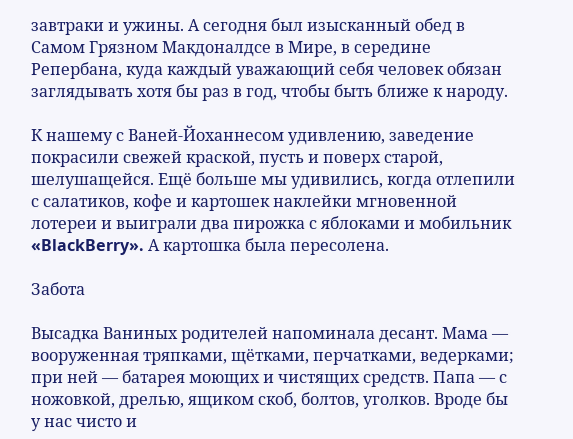завтраки и ужины. А сегодня был изысканный обед в Самом Грязном Макдоналдсе в Мире, в середине Репербана, куда каждый уважающий себя человек обязан заглядывать хотя бы раз в год, чтобы быть ближе к народу.

К нашему с Ваней-Йоханнесом удивлению, заведение покрасили свежей краской, пусть и поверх старой, шелушащейся. Ещё больше мы удивились, когда отлепили с салатиков, кофе и картошек наклейки мгновенной лотереи и выиграли два пирожка с яблоками и мобильник «BlackBerry». А картошка была пересолена.

Забота

Высадка Ваниных родителей напоминала десант. Мама — вооруженная тряпками, щётками, перчатками, ведерками; при ней — батарея моющих и чистящих средств. Папа — с ножовкой, дрелью, ящиком скоб, болтов, уголков. Вроде бы у нас чисто и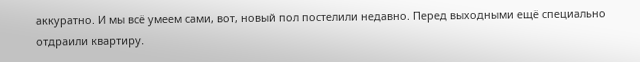аккуратно. И мы всё умеем сами, вот, новый пол постелили недавно. Перед выходными ещё специально отдраили квартиру.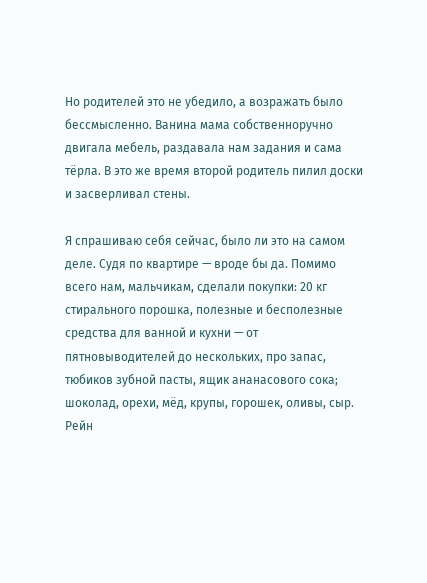Но родителей это не убедило, а возражать было бессмысленно. Ванина мама собственноручно двигала мебель, раздавала нам задания и сама тёрла. В это же время второй родитель пилил доски и засверливал стены.

Я спрашиваю себя сейчас, было ли это на самом деле. Судя по квартире — вроде бы да. Помимо всего нам, мальчикам, сделали покупки: 20 кг стирального порошка, полезные и бесполезные средства для ванной и кухни — от пятновыводителей до нескольких, про запас, тюбиков зубной пасты, ящик ананасового сока; шоколад, орехи, мёд, крупы, горошек, оливы, сыр. Рейн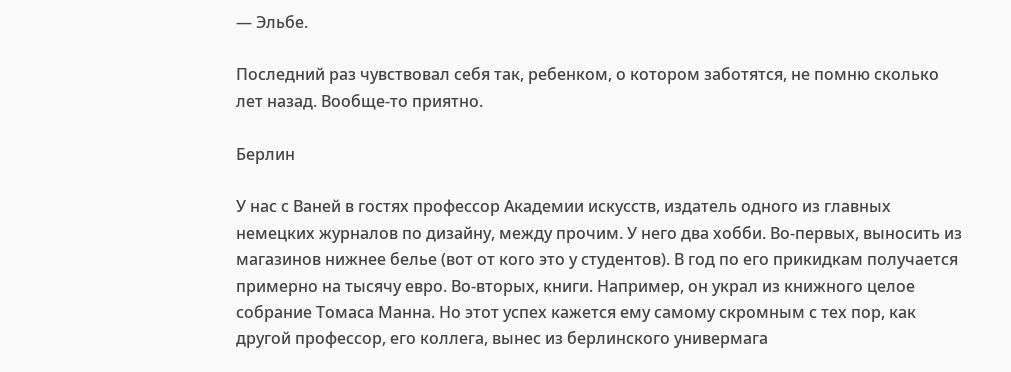— Эльбе.

Последний раз чувствовал себя так, ребенком, о котором заботятся, не помню сколько лет назад. Вообще-то приятно.

Берлин

У нас с Ваней в гостях профессор Академии искусств, издатель одного из главных немецких журналов по дизайну, между прочим. У него два хобби. Во-первых, выносить из магазинов нижнее белье (вот от кого это у студентов). В год по его прикидкам получается примерно на тысячу евро. Во-вторых, книги. Например, он украл из книжного целое собрание Томаса Манна. Но этот успех кажется ему самому скромным с тех пор, как другой профессор, его коллега, вынес из берлинского универмага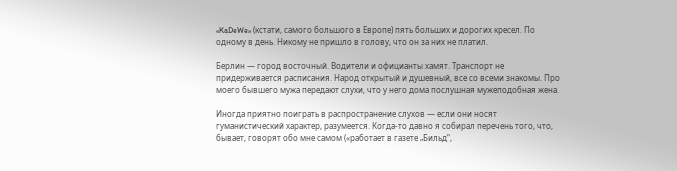«KaDeWe» (кстати, самого большого в Европе) пять больших и дорогих кресел. По одному в день. Никому не пришло в голову, что он за них не платил.

Берлин — город восточный. Водители и официанты хамят. Транспорт не придерживается расписания. Народ открытый и душевный, все со всеми знакомы. Про моего бывшего мужа передают слухи, что у него дома послушная мужеподобная жена.

Иногда приятно поиграть в распространение слухов — если они носят гуманистический характер, разумеется. Когда-то давно я собирал перечень того, что, бывает, говорят обо мне самом («работает в газете „Бильд“,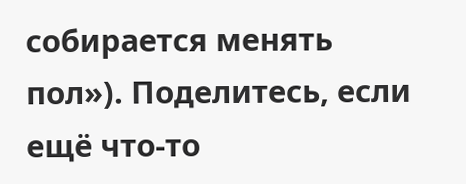собирается менять пол»). Поделитесь, если ещё что-то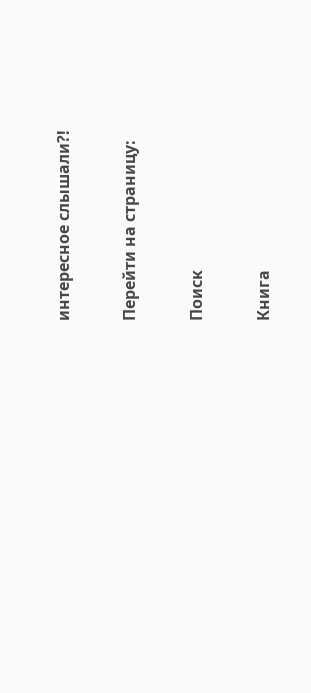интересное слышали?!

Перейти на страницу:

Поиск

Книга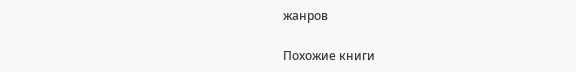жанров

Похожие книги